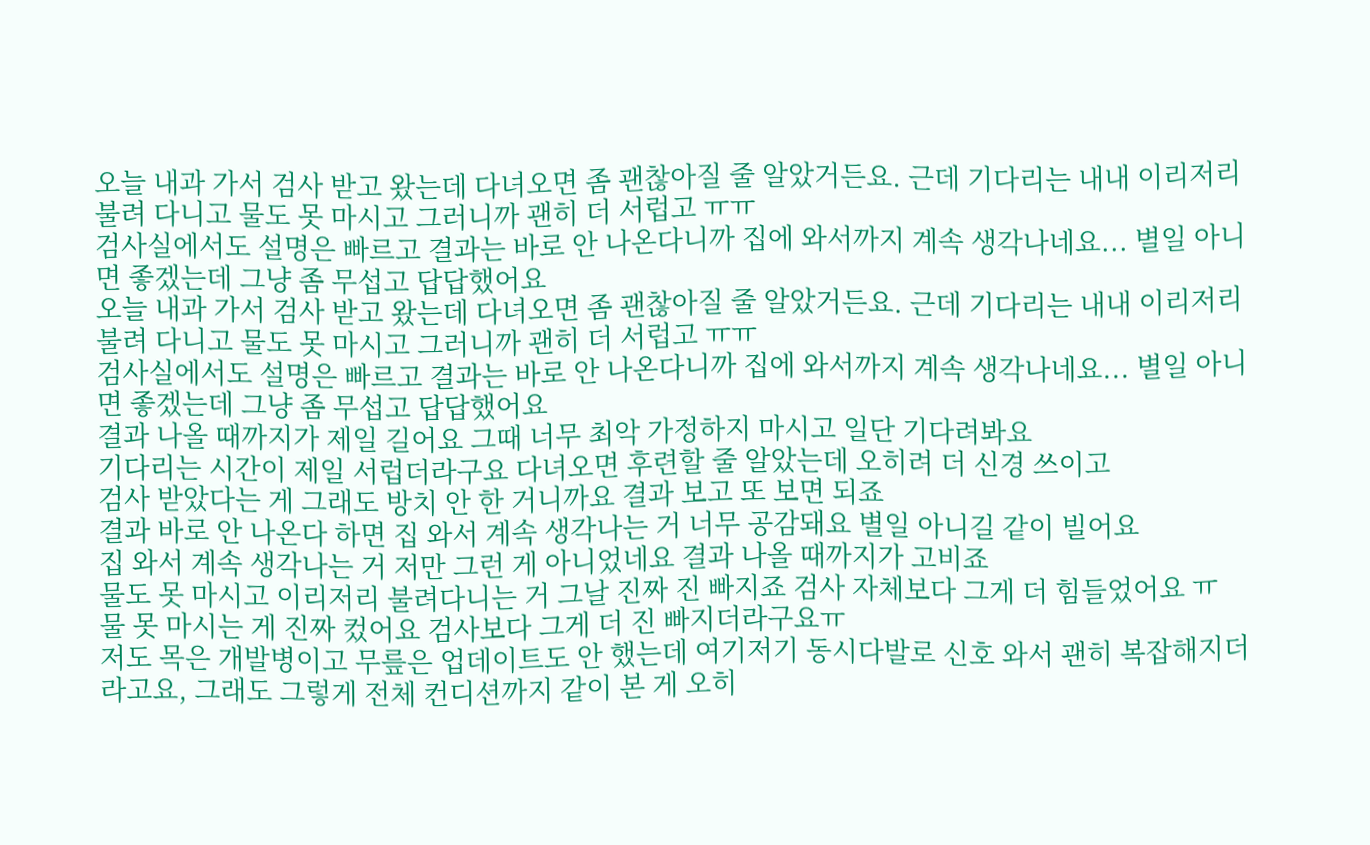오늘 내과 가서 검사 받고 왔는데 다녀오면 좀 괜찮아질 줄 알았거든요. 근데 기다리는 내내 이리저리 불려 다니고 물도 못 마시고 그러니까 괜히 더 서럽고 ㅠㅠ
검사실에서도 설명은 빠르고 결과는 바로 안 나온다니까 집에 와서까지 계속 생각나네요... 별일 아니면 좋겠는데 그냥 좀 무섭고 답답했어요
오늘 내과 가서 검사 받고 왔는데 다녀오면 좀 괜찮아질 줄 알았거든요. 근데 기다리는 내내 이리저리 불려 다니고 물도 못 마시고 그러니까 괜히 더 서럽고 ㅠㅠ
검사실에서도 설명은 빠르고 결과는 바로 안 나온다니까 집에 와서까지 계속 생각나네요... 별일 아니면 좋겠는데 그냥 좀 무섭고 답답했어요
결과 나올 때까지가 제일 길어요 그때 너무 최악 가정하지 마시고 일단 기다려봐요
기다리는 시간이 제일 서럽더라구요 다녀오면 후련할 줄 알았는데 오히려 더 신경 쓰이고
검사 받았다는 게 그래도 방치 안 한 거니까요 결과 보고 또 보면 되죠
결과 바로 안 나온다 하면 집 와서 계속 생각나는 거 너무 공감돼요 별일 아니길 같이 빌어요
집 와서 계속 생각나는 거 저만 그런 게 아니었네요 결과 나올 때까지가 고비죠
물도 못 마시고 이리저리 불려다니는 거 그날 진짜 진 빠지죠 검사 자체보다 그게 더 힘들었어요 ㅠ
물 못 마시는 게 진짜 컸어요 검사보다 그게 더 진 빠지더라구요ㅠ
저도 목은 개발병이고 무릎은 업데이트도 안 했는데 여기저기 동시다발로 신호 와서 괜히 복잡해지더라고요, 그래도 그렇게 전체 컨디션까지 같이 본 게 오히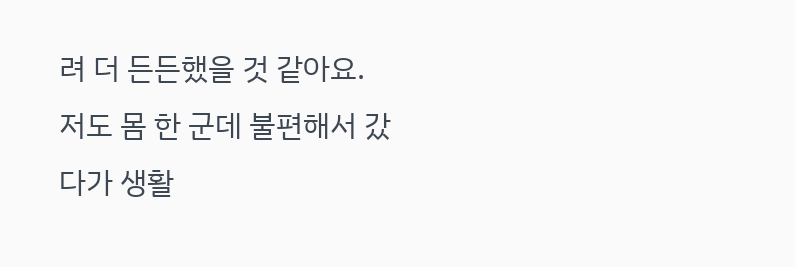려 더 든든했을 것 같아요.
저도 몸 한 군데 불편해서 갔다가 생활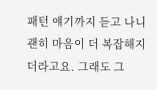패턴 얘기까지 듣고 나니 괜히 마음이 더 복잡해지더라고요. 그래도 그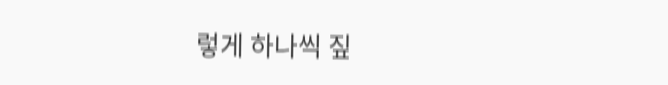렇게 하나씩 짚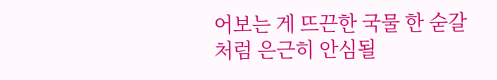어보는 게 뜨끈한 국물 한 숟갈처럼 은근히 안심될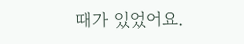때가 있었어요.